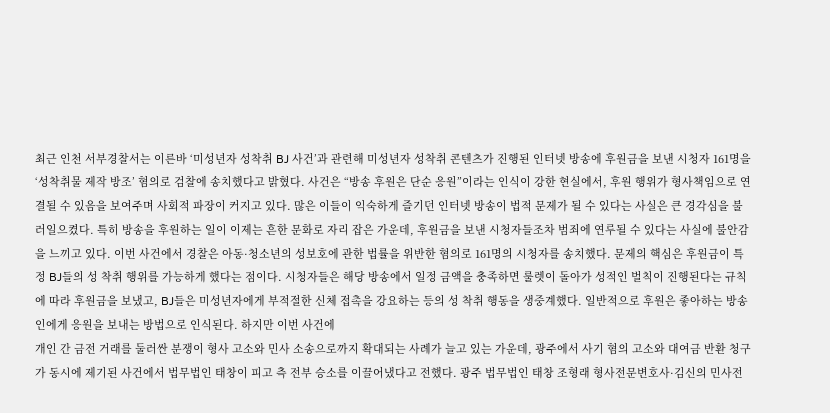최근 인천 서부경찰서는 이른바 ‘미성년자 성착취 BJ 사건’과 관련해 미성년자 성착취 콘텐츠가 진행된 인터넷 방송에 후원금을 보낸 시청자 161명을 ‘성착취물 제작 방조’ 혐의로 검찰에 송치했다고 밝혔다. 사건은 “방송 후원은 단순 응원”이라는 인식이 강한 현실에서, 후원 행위가 형사책임으로 연결될 수 있음을 보여주며 사회적 파장이 커지고 있다. 많은 이들이 익숙하게 즐기던 인터넷 방송이 법적 문제가 될 수 있다는 사실은 큰 경각심을 불러일으켰다. 특히 방송을 후원하는 일이 이제는 흔한 문화로 자리 잡은 가운데, 후원금을 보낸 시청자들조차 범죄에 연루될 수 있다는 사실에 불안감을 느끼고 있다. 이번 사건에서 경찰은 아동·청소년의 성보호에 관한 법률을 위반한 혐의로 161명의 시청자를 송치했다. 문제의 핵심은 후원금이 특정 BJ들의 성 착취 행위를 가능하게 했다는 점이다. 시청자들은 해당 방송에서 일정 금액을 충족하면 룰렛이 돌아가 성적인 벌칙이 진행된다는 규칙에 따라 후원금을 보냈고, BJ들은 미성년자에게 부적절한 신체 접촉을 강요하는 등의 성 착취 행동을 생중계했다. 일반적으로 후원은 좋아하는 방송인에게 응원을 보내는 방법으로 인식된다. 하지만 이번 사건에
개인 간 금전 거래를 둘러싼 분쟁이 형사 고소와 민사 소송으로까지 확대되는 사례가 늘고 있는 가운데, 광주에서 사기 혐의 고소와 대여금 반환 청구가 동시에 제기된 사건에서 법무법인 태창이 피고 측 전부 승소를 이끌어냈다고 전했다. 광주 법무법인 태창 조형래 형사전문변호사·김신의 민사전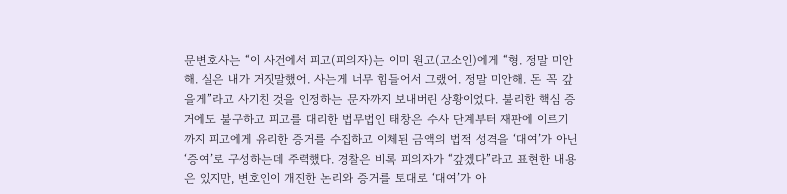문변호사는 “이 사건에서 피고(피의자)는 이미 원고(고소인)에게 “형. 정말 미안해. 실은 내가 거짓말했어. 사는게 너무 힘들어서 그랬어. 정말 미안해. 돈 꼭 갚을게”라고 사기친 것을 인정하는 문자까지 보내버린 상황이었다. 불리한 핵심 증거에도 불구하고 피고를 대리한 법무법인 태창은 수사 단계부터 재판에 이르기까지 피고에게 유리한 증거를 수집하고 이체된 금액의 법적 성격을 ‘대여’가 아닌 ‘증여’로 구성하는데 주력했다. 경찰은 비록 피의자가 “갚겠다”라고 표현한 내용은 있지만, 변호인이 개진한 논리와 증거를 토대로 ‘대여’가 아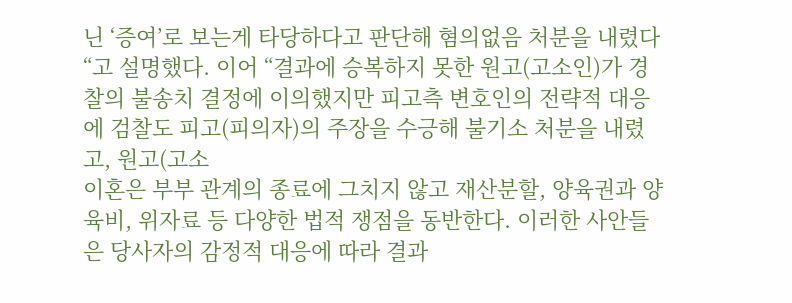닌 ‘증여’로 보는게 타당하다고 판단해 혐의없음 처분을 내렸다“고 설명했다. 이어 “결과에 승복하지 못한 원고(고소인)가 경찰의 불송치 결정에 이의했지만 피고측 변호인의 전략적 대응에 검찰도 피고(피의자)의 주장을 수긍해 불기소 처분을 내렸고, 원고(고소
이혼은 부부 관계의 종료에 그치지 않고 재산분할, 양육권과 양육비, 위자료 등 다양한 법적 쟁점을 동반한다. 이러한 사안들은 당사자의 감정적 대응에 따라 결과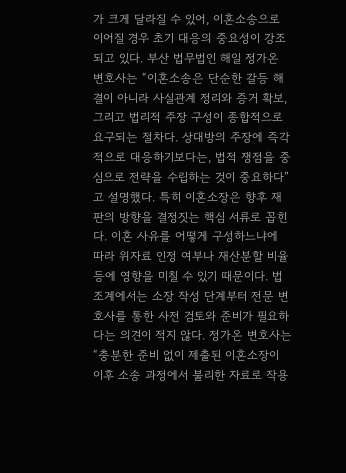가 크게 달라질 수 있어, 이혼소송으로 이어질 경우 초기 대응의 중요성이 강조되고 있다. 부산 법무법인 해일 정가온 변호사는 “이혼소송은 단순한 갈등 해결이 아니라 사실관계 정리와 증거 확보, 그리고 법리적 주장 구성이 종합적으로 요구되는 절차다. 상대방의 주장에 즉각적으로 대응하기보다는, 법적 쟁점을 중심으로 전략을 수립하는 것이 중요하다”고 설명했다. 특히 이혼소장은 향후 재판의 방향을 결정짓는 핵심 서류로 꼽힌다. 이혼 사유를 어떻게 구성하느냐에 따라 위자료 인정 여부나 재산분할 비율 등에 영향을 미칠 수 있기 때문이다. 법조계에서는 소장 작성 단계부터 전문 변호사를 통한 사전 검토와 준비가 필요하다는 의견이 적지 않다. 정가온 변호사는 “충분한 준비 없이 제출된 이혼소장이 이후 소송 과정에서 불리한 자료로 작용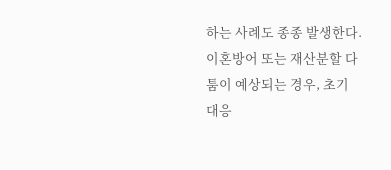하는 사례도 종종 발생한다. 이혼방어 또는 재산분할 다툼이 예상되는 경우, 초기 대응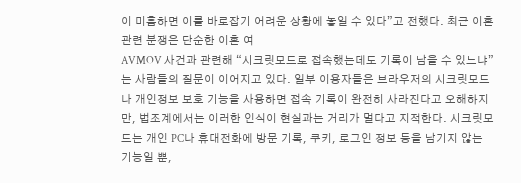이 미흡하면 이를 바로잡기 어려운 상황에 놓일 수 있다”고 전했다. 최근 이혼 관련 분쟁은 단순한 이혼 여
AVMOV 사건과 관련해 “시크릿모드로 접속했는데도 기록이 남을 수 있느냐”는 사람들의 질문이 이어지고 있다. 일부 이용자들은 브라우저의 시크릿모드나 개인정보 보호 기능을 사용하면 접속 기록이 완전히 사라진다고 오해하지만, 법조계에서는 이러한 인식이 현실과는 거리가 멀다고 지적한다. 시크릿모드는 개인 PC나 휴대전화에 방문 기록, 쿠키, 로그인 정보 등을 남기지 않는 기능일 뿐,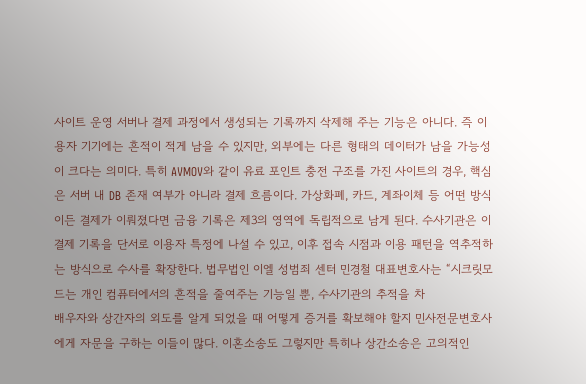사이트 운영 서버나 결제 과정에서 생성되는 기록까지 삭제해 주는 기능은 아니다. 즉 이용자 기기에는 흔적이 적게 남을 수 있지만, 외부에는 다른 형태의 데이터가 남을 가능성이 크다는 의미다. 특히 AVMOV와 같이 유료 포인트 충전 구조를 가진 사이트의 경우, 핵심은 서버 내 DB 존재 여부가 아니라 결제 흐름이다. 가상화폐, 카드, 계좌이체 등 어떤 방식이든 결제가 이뤄졌다면 금융 기록은 제3의 영역에 독립적으로 남게 된다. 수사기관은 이 결제 기록을 단서로 이용자 특정에 나설 수 있고, 이후 접속 시점과 이용 패턴을 역추적하는 방식으로 수사를 확장한다. 법무법인 이엘 성범죄 센터 민경철 대표변호사는 “시크릿모드는 개인 컴퓨터에서의 흔적을 줄여주는 기능일 뿐, 수사기관의 추적을 차
배우자와 상간자의 외도를 알게 되었을 때 어떻게 증거를 확보해야 할지 민사전문변호사에게 자문을 구하는 이들이 많다. 이혼소송도 그렇지만 특히나 상간소송은 고의적인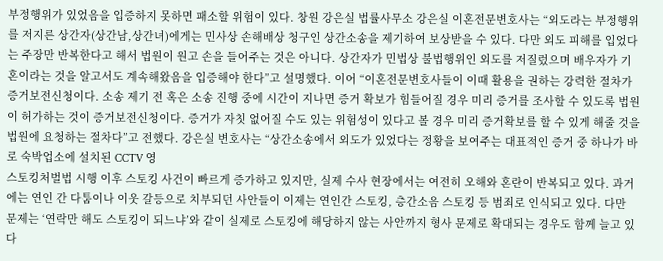부정행위가 있었음을 입증하지 못하면 패소할 위험이 있다. 창원 강은실 법률사무소 강은실 이혼전문변호사는 “외도라는 부정행위를 저지른 상간자(상간남,상간녀)에게는 민사상 손해배상 청구인 상간소송을 제기하여 보상받을 수 있다. 다만 외도 피해를 입었다는 주장만 반복한다고 해서 법원이 원고 손을 들어주는 것은 아니다. 상간자가 민법상 불법행위인 외도를 저질렀으며 배우자가 기혼이라는 것을 알고서도 계속해왔음을 입증해야 한다”고 설명했다. 이어 “이혼전문변호사들이 이때 활용을 권하는 강력한 절차가 증거보전신청이다. 소송 제기 전 혹은 소송 진행 중에 시간이 지나면 증거 확보가 힘들어질 경우 미리 증거를 조사할 수 있도록 법원이 허가하는 것이 증거보전신청이다. 증거가 자칫 없어질 수도 있는 위험성이 있다고 볼 경우 미리 증거확보를 할 수 있게 해줄 것을 법원에 요청하는 절차다”고 전했다. 강은실 변호사는 “상간소송에서 외도가 있었다는 정황을 보여주는 대표적인 증거 중 하나가 바로 숙박업소에 설치된 CCTV 영
스토킹처벌법 시행 이후 스토킹 사건이 빠르게 증가하고 있지만, 실제 수사 현장에서는 여전히 오해와 혼란이 반복되고 있다. 과거에는 연인 간 다툼이나 이웃 갈등으로 치부되던 사안들이 이제는 연인간 스토킹, 층간소음 스토킹 등 범죄로 인식되고 있다. 다만 문제는 ‘연락만 해도 스토킹이 되느냐’와 같이 실제로 스토킹에 해당하지 않는 사안까지 형사 문제로 확대되는 경우도 함께 늘고 있다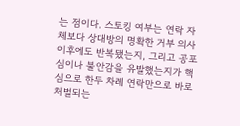는 점이다. 스토킹 여부는 연락 자체보다 상대방의 명확한 거부 의사 이후에도 반복됐는지, 그리고 공포심이나 불안감을 유발했는지가 핵심으로 한두 차례 연락만으로 바로 처벌되는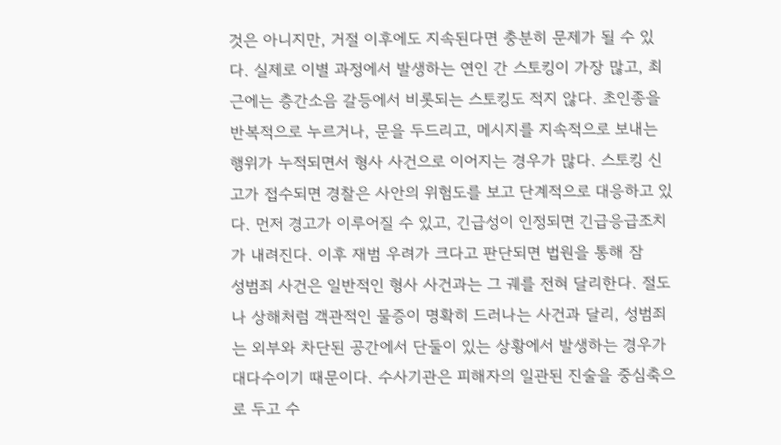것은 아니지만, 거절 이후에도 지속된다면 충분히 문제가 될 수 있다. 실제로 이별 과정에서 발생하는 연인 간 스토킹이 가장 많고, 최근에는 층간소음 갈등에서 비롯되는 스토킹도 적지 않다. 초인종을 반복적으로 누르거나, 문을 두드리고, 메시지를 지속적으로 보내는 행위가 누적되면서 형사 사건으로 이어지는 경우가 많다. 스토킹 신고가 접수되면 경찰은 사안의 위험도를 보고 단계적으로 대응하고 있다. 먼저 경고가 이루어질 수 있고, 긴급성이 인정되면 긴급응급조치가 내려진다. 이후 재범 우려가 크다고 판단되면 법원을 통해 잠
성범죄 사건은 일반적인 형사 사건과는 그 궤를 전혀 달리한다. 절도나 상해처럼 객관적인 물증이 명확히 드러나는 사건과 달리, 성범죄는 외부와 차단된 공간에서 단둘이 있는 상황에서 발생하는 경우가 대다수이기 때문이다. 수사기관은 피해자의 일관된 진술을 중심축으로 두고 수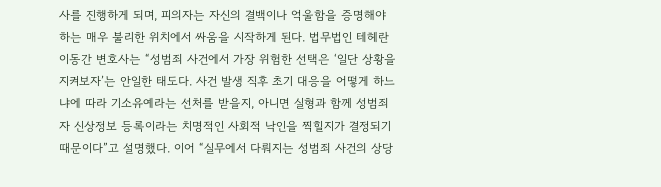사를 진행하게 되며, 피의자는 자신의 결백이나 억울함을 증명해야 하는 매우 불리한 위치에서 싸움을 시작하게 된다. 법무법인 테헤란 이동간 변호사는 “성범죄 사건에서 가장 위험한 선택은 ‘일단 상황을 지켜보자’는 안일한 태도다. 사건 발생 직후 초기 대응을 어떻게 하느냐에 따라 기소유예라는 선처를 받을지, 아니면 실형과 함께 성범죄자 신상정보 등록이라는 치명적인 사회적 낙인을 찍힐지가 결정되기 때문이다”고 설명했다. 이어 “실무에서 다뤄지는 성범죄 사건의 상당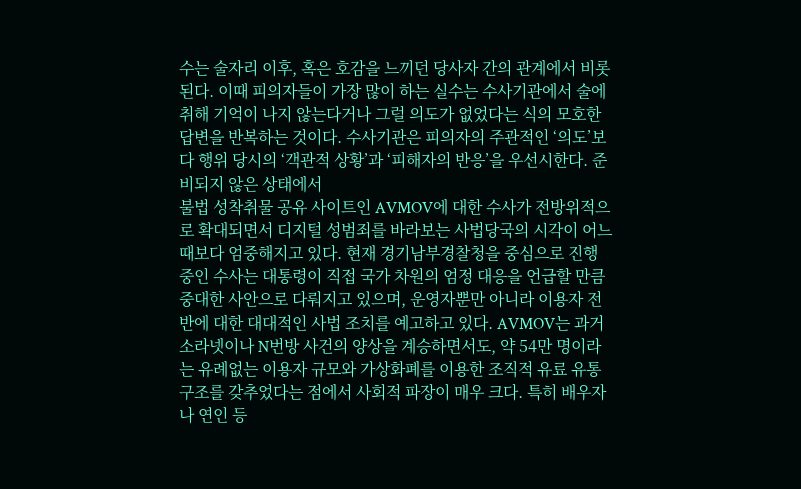수는 술자리 이후, 혹은 호감을 느끼던 당사자 간의 관계에서 비롯된다. 이때 피의자들이 가장 많이 하는 실수는 수사기관에서 술에 취해 기억이 나지 않는다거나 그럴 의도가 없었다는 식의 모호한 답변을 반복하는 것이다. 수사기관은 피의자의 주관적인 ‘의도’보다 행위 당시의 ‘객관적 상황’과 ‘피해자의 반응’을 우선시한다. 준비되지 않은 상태에서
불법 성착취물 공유 사이트인 AVMOV에 대한 수사가 전방위적으로 확대되면서 디지털 성범죄를 바라보는 사법당국의 시각이 어느 때보다 엄중해지고 있다. 현재 경기남부경찰청을 중심으로 진행 중인 수사는 대통령이 직접 국가 차원의 엄정 대응을 언급할 만큼 중대한 사안으로 다뤄지고 있으며, 운영자뿐만 아니라 이용자 전반에 대한 대대적인 사법 조치를 예고하고 있다. AVMOV는 과거 소라넷이나 N번방 사건의 양상을 계승하면서도, 약 54만 명이라는 유례없는 이용자 규모와 가상화폐를 이용한 조직적 유료 유통 구조를 갖추었다는 점에서 사회적 파장이 매우 크다. 특히 배우자나 연인 등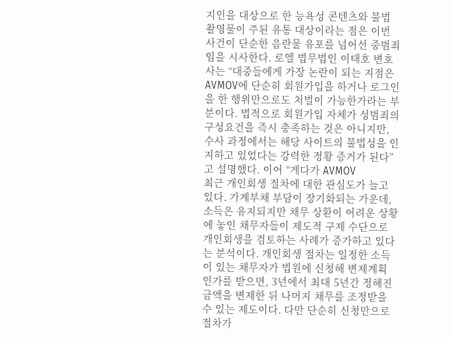지인을 대상으로 한 능욕성 콘텐츠와 불법 촬영물이 주된 유통 대상이라는 점은 이번 사건이 단순한 음란물 유포를 넘어선 중범죄임을 시사한다. 로엘 법무법인 이태호 변호사는 “대중들에게 가장 논란이 되는 지점은 AVMOV에 단순히 회원가입을 하거나 로그인을 한 행위만으로도 처벌이 가능한가라는 부분이다. 법적으로 회원가입 자체가 성범죄의 구성요건을 즉시 충족하는 것은 아니지만, 수사 과정에서는 해당 사이트의 불법성을 인지하고 있었다는 강력한 정황 증거가 된다”고 설명했다. 이어 “게다가 AVMOV
최근 개인회생 절차에 대한 관심도가 늘고 있다. 가계부채 부담이 장기화되는 가운데, 소득은 유지되지만 채무 상환이 어려운 상황에 놓인 채무자들이 제도적 구제 수단으로 개인회생을 검토하는 사례가 증가하고 있다는 분석이다. 개인회생 절차는 일정한 소득이 있는 채무자가 법원에 신청해 변제계획 인가를 받으면, 3년에서 최대 5년간 정해진 금액을 변제한 뒤 나머지 채무를 조정받을 수 있는 제도이다. 다만 단순히 신청만으로 절차가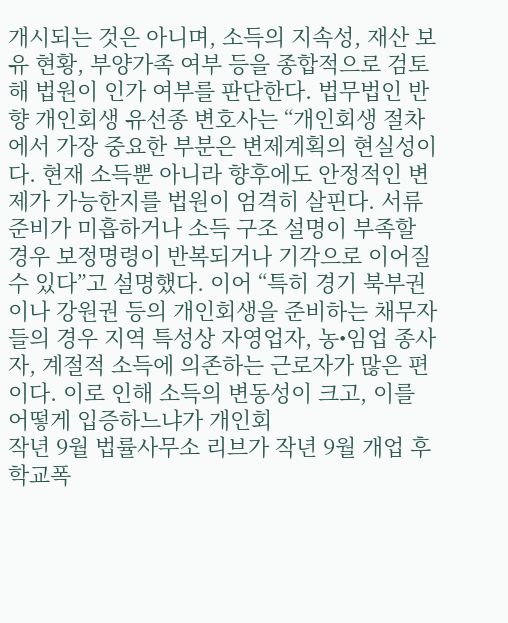개시되는 것은 아니며, 소득의 지속성, 재산 보유 현황, 부양가족 여부 등을 종합적으로 검토해 법원이 인가 여부를 판단한다. 법무법인 반향 개인회생 유선종 변호사는 “개인회생 절차에서 가장 중요한 부분은 변제계획의 현실성이다. 현재 소득뿐 아니라 향후에도 안정적인 변제가 가능한지를 법원이 엄격히 살핀다. 서류 준비가 미흡하거나 소득 구조 설명이 부족할 경우 보정명령이 반복되거나 기각으로 이어질 수 있다”고 설명했다. 이어 “특히 경기 북부권이나 강원권 등의 개인회생을 준비하는 채무자들의 경우 지역 특성상 자영업자, 농•임업 종사자, 계절적 소득에 의존하는 근로자가 많은 편이다. 이로 인해 소득의 변동성이 크고, 이를 어떻게 입증하느냐가 개인회
작년 9월 법률사무소 리브가 작년 9월 개업 후 학교폭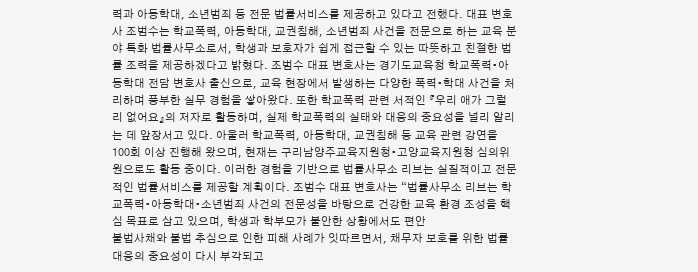력과 아동학대, 소년범죄 등 전문 법률서비스를 제공하고 있다고 전했다. 대표 변호사 조범수는 학교폭력, 아동학대, 교권침해, 소년범죄 사건을 전문으로 하는 교육 분야 특화 법률사무소로서, 학생과 보호자가 쉽게 접근할 수 있는 따뜻하고 친절한 법률 조력을 제공하겠다고 밝혔다. 조범수 대표 변호사는 경기도교육청 학교폭력•아동학대 전담 변호사 출신으로, 교육 현장에서 발생하는 다양한 폭력•학대 사건을 처리하며 풍부한 실무 경험을 쌓아왔다. 또한 학교폭력 관련 서적인 『우리 애가 그럴 리 없어요』의 저자로 활동하며, 실제 학교폭력의 실태와 대응의 중요성을 널리 알리는 데 앞장서고 있다. 아울러 학교폭력, 아동학대, 교권침해 등 교육 관련 강연을 100회 이상 진행해 왔으며, 현재는 구리남양주교육지원청•고양교육지원청 심의위원으로도 활동 중이다. 이러한 경험을 기반으로 법률사무소 리브는 실질적이고 전문적인 법률서비스를 제공할 계획이다. 조범수 대표 변호사는 “법률사무소 리브는 학교폭력•아동학대•소년범죄 사건의 전문성을 바탕으로 건강한 교육 환경 조성을 핵심 목표로 삼고 있으며, 학생과 학부모가 불안한 상황에서도 편안
불법사채와 불법 추심으로 인한 피해 사례가 잇따르면서, 채무자 보호를 위한 법률 대응의 중요성이 다시 부각되고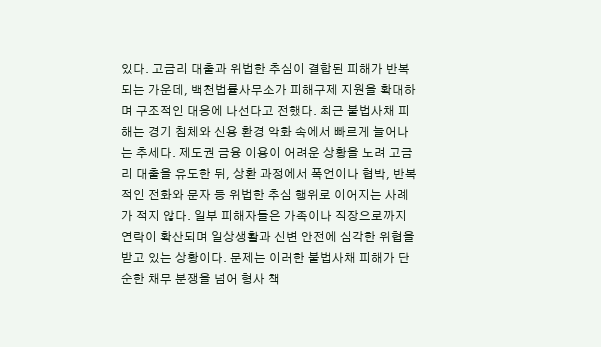있다. 고금리 대출과 위법한 추심이 결합된 피해가 반복되는 가운데, 백천법률사무소가 피해구제 지원을 확대하며 구조적인 대응에 나선다고 전했다. 최근 불법사채 피해는 경기 침체와 신용 환경 악화 속에서 빠르게 늘어나는 추세다. 제도권 금융 이용이 어려운 상황을 노려 고금리 대출을 유도한 뒤, 상환 과정에서 폭언이나 협박, 반복적인 전화와 문자 등 위법한 추심 행위로 이어지는 사례가 적지 않다. 일부 피해자들은 가족이나 직장으로까지 연락이 확산되며 일상생활과 신변 안전에 심각한 위협을 받고 있는 상황이다. 문제는 이러한 불법사채 피해가 단순한 채무 분쟁을 넘어 형사 책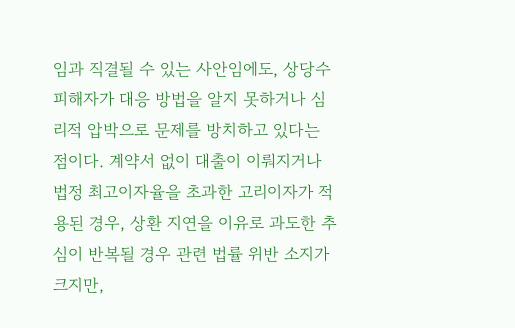임과 직결될 수 있는 사안임에도, 상당수 피해자가 대응 방법을 알지 못하거나 심리적 압박으로 문제를 방치하고 있다는 점이다. 계약서 없이 대출이 이뤄지거나 법정 최고이자율을 초과한 고리이자가 적용된 경우, 상환 지연을 이유로 과도한 추심이 반복될 경우 관련 법률 위반 소지가 크지만,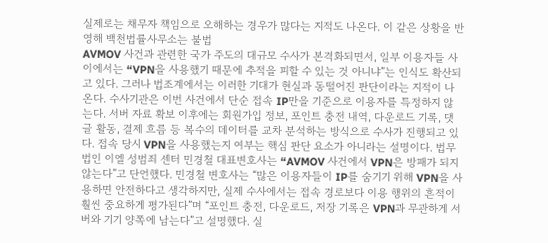실제로는 채무자 책임으로 오해하는 경우가 많다는 지적도 나온다. 이 같은 상황을 반영해 백천법률사무소는 불법
AVMOV 사건과 관련한 국가 주도의 대규모 수사가 본격화되면서, 일부 이용자들 사이에서는 “VPN을 사용했기 때문에 추적을 피할 수 있는 것 아니냐”는 인식도 확산되고 있다. 그러나 법조계에서는 이러한 기대가 현실과 동떨어진 판단이라는 지적이 나온다. 수사기관은 이번 사건에서 단순 접속 IP만을 기준으로 이용자를 특정하지 않는다. 서버 자료 확보 이후에는 회원가입 정보, 포인트 충전 내역, 다운로드 기록, 댓글 활동, 결제 흐름 등 복수의 데이터를 교차 분석하는 방식으로 수사가 진행되고 있다. 접속 당시 VPN을 사용했는지 여부는 핵심 판단 요소가 아니라는 설명이다. 법무법인 이엘 성범죄 센터 민경철 대표변호사는 “AVMOV 사건에서 VPN은 방패가 되지 않는다”고 단언했다. 민경철 변호사는 “많은 이용자들이 IP를 숨기기 위해 VPN을 사용하면 안전하다고 생각하지만, 실제 수사에서는 접속 경로보다 이용 행위의 흔적이 훨씬 중요하게 평가된다”며 “포인트 충전, 다운로드, 저장 기록은 VPN과 무관하게 서버와 기기 양쪽에 남는다”고 설명했다. 실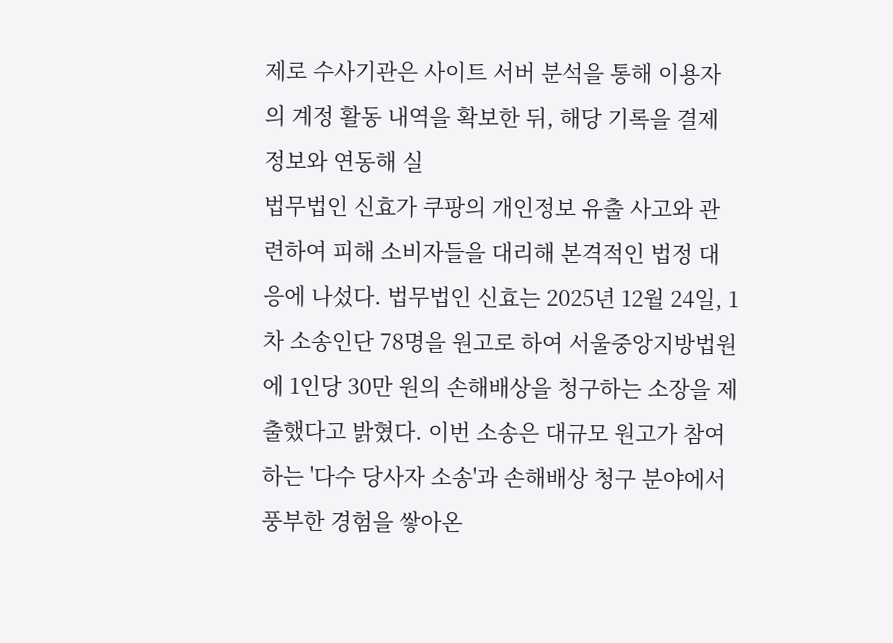제로 수사기관은 사이트 서버 분석을 통해 이용자의 계정 활동 내역을 확보한 뒤, 해당 기록을 결제 정보와 연동해 실
법무법인 신효가 쿠팡의 개인정보 유출 사고와 관련하여 피해 소비자들을 대리해 본격적인 법정 대응에 나섰다. 법무법인 신효는 2025년 12월 24일, 1차 소송인단 78명을 원고로 하여 서울중앙지방법원에 1인당 30만 원의 손해배상을 청구하는 소장을 제출했다고 밝혔다. 이번 소송은 대규모 원고가 참여하는 '다수 당사자 소송'과 손해배상 청구 분야에서 풍부한 경험을 쌓아온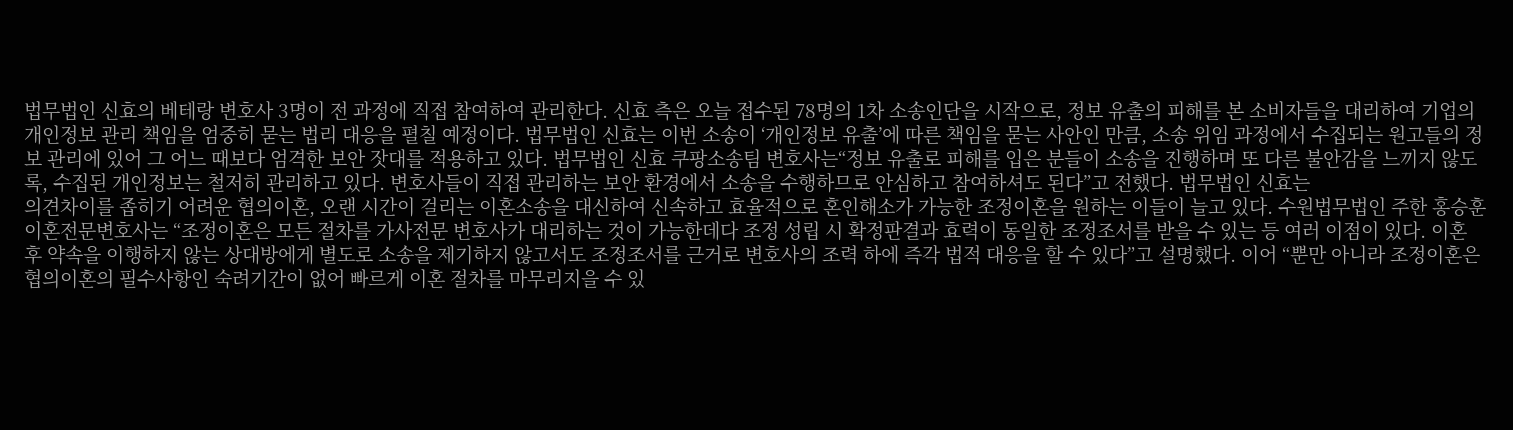법무법인 신효의 베테랑 변호사 3명이 전 과정에 직접 참여하여 관리한다. 신효 측은 오늘 접수된 78명의 1차 소송인단을 시작으로, 정보 유출의 피해를 본 소비자들을 대리하여 기업의 개인정보 관리 책임을 엄중히 묻는 법리 대응을 펼칠 예정이다. 법무법인 신효는 이번 소송이 ‘개인정보 유출’에 따른 책임을 묻는 사안인 만큼, 소송 위임 과정에서 수집되는 원고들의 정보 관리에 있어 그 어느 때보다 엄격한 보안 잣대를 적용하고 있다. 법무법인 신효 쿠팡소송팀 변호사는“정보 유출로 피해를 입은 분들이 소송을 진행하며 또 다른 불안감을 느끼지 않도록, 수집된 개인정보는 철저히 관리하고 있다. 변호사들이 직접 관리하는 보안 환경에서 소송을 수행하므로 안심하고 참여하셔도 된다”고 전했다. 법무법인 신효는
의견차이를 좁히기 어려운 협의이혼, 오랜 시간이 걸리는 이혼소송을 대신하여 신속하고 효율적으로 혼인해소가 가능한 조정이혼을 원하는 이들이 늘고 있다. 수원법무법인 주한 홍승훈 이혼전문변호사는 “조정이혼은 모든 절차를 가사전문 변호사가 대리하는 것이 가능한데다 조정 성립 시 확정판결과 효력이 동일한 조정조서를 받을 수 있는 등 여러 이점이 있다. 이혼 후 약속을 이행하지 않는 상대방에게 별도로 소송을 제기하지 않고서도 조정조서를 근거로 변호사의 조력 하에 즉각 법적 대응을 할 수 있다”고 설명했다. 이어 “뿐만 아니라 조정이혼은 협의이혼의 필수사항인 숙려기간이 없어 빠르게 이혼 절차를 마무리지을 수 있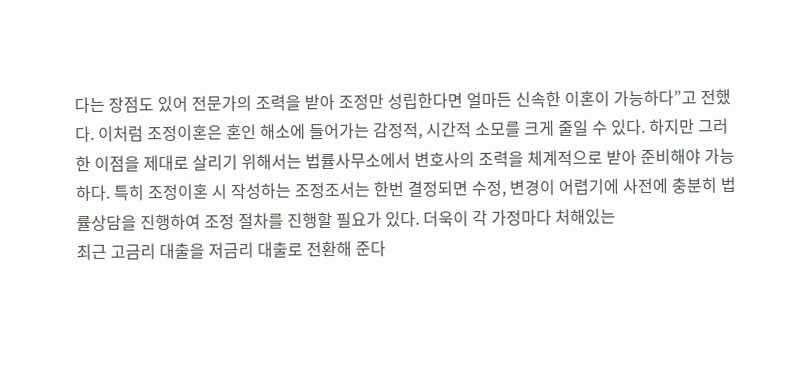다는 장점도 있어 전문가의 조력을 받아 조정만 성립한다면 얼마든 신속한 이혼이 가능하다”고 전했다. 이처럼 조정이혼은 혼인 해소에 들어가는 감정적, 시간적 소모를 크게 줄일 수 있다. 하지만 그러한 이점을 제대로 살리기 위해서는 법률사무소에서 변호사의 조력을 체계적으로 받아 준비해야 가능하다. 특히 조정이혼 시 작성하는 조정조서는 한번 결정되면 수정, 변경이 어렵기에 사전에 충분히 법률상담을 진행하여 조정 절차를 진행할 필요가 있다. 더욱이 각 가정마다 처해있는
최근 고금리 대출을 저금리 대출로 전환해 준다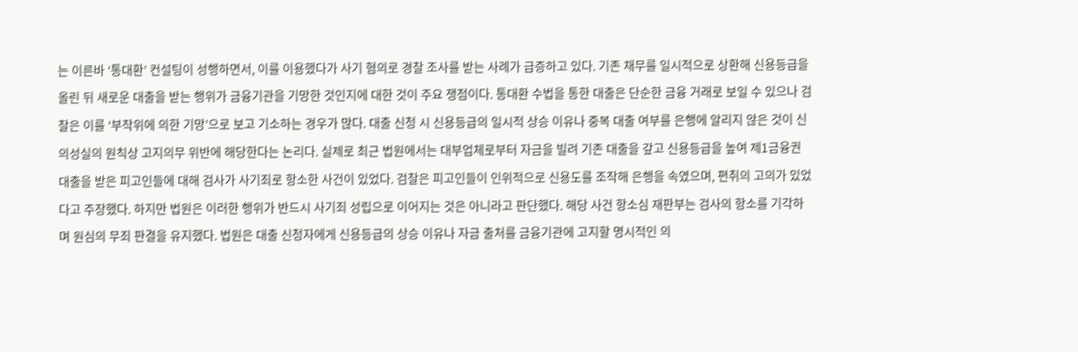는 이른바 ‘통대환’ 컨설팅이 성행하면서, 이를 이용했다가 사기 혐의로 경찰 조사를 받는 사례가 급증하고 있다. 기존 채무를 일시적으로 상환해 신용등급을 올린 뒤 새로운 대출을 받는 행위가 금융기관을 기망한 것인지에 대한 것이 주요 쟁점이다. 통대환 수법을 통한 대출은 단순한 금융 거래로 보일 수 있으나 검찰은 이를 ‘부작위에 의한 기망’으로 보고 기소하는 경우가 많다. 대출 신청 시 신용등급의 일시적 상승 이유나 중복 대출 여부를 은행에 알리지 않은 것이 신의성실의 원칙상 고지의무 위반에 해당한다는 논리다. 실제로 최근 법원에서는 대부업체로부터 자금을 빌려 기존 대출을 갚고 신용등급을 높여 제1금융권 대출을 받은 피고인들에 대해 검사가 사기죄로 항소한 사건이 있었다. 검찰은 피고인들이 인위적으로 신용도를 조작해 은행을 속였으며, 편취의 고의가 있었다고 주장했다. 하지만 법원은 이러한 행위가 반드시 사기죄 성립으로 이어지는 것은 아니라고 판단했다. 해당 사건 항소심 재판부는 검사의 항소를 기각하며 원심의 무죄 판결을 유지했다. 법원은 대출 신청자에게 신용등급의 상승 이유나 자금 출처를 금융기관에 고지할 명시적인 의